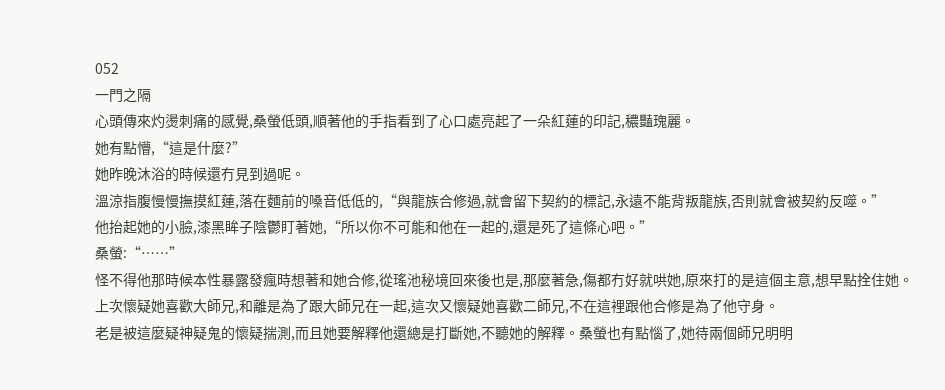052
一門之隔
心頭傳來灼燙刺痛的感覺,桑螢低頭,順著他的手指看到了心口處亮起了一朵紅蓮的印記,穠豔瑰麗。
她有點懵,“這是什麼?”
她昨晚沐浴的時候還冇見到過呢。
溫涼指腹慢慢撫摸紅蓮,落在麵前的嗓音低低的,“與龍族合修過,就會留下契約的標記,永遠不能背叛龍族,否則就會被契約反噬。”
他抬起她的小臉,漆黑眸子陰鬱盯著她,“所以你不可能和他在一起的,還是死了這條心吧。”
桑螢:“……”
怪不得他那時候本性暴露發瘋時想著和她合修,從瑤池秘境回來後也是,那麼著急,傷都冇好就哄她,原來打的是這個主意,想早點拴住她。
上次懷疑她喜歡大師兄,和離是為了跟大師兄在一起,這次又懷疑她喜歡二師兄,不在這裡跟他合修是為了他守身。
老是被這麼疑神疑鬼的懷疑揣測,而且她要解釋他還總是打斷她,不聽她的解釋。桑螢也有點惱了,她待兩個師兄明明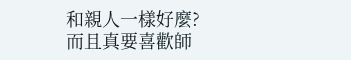和親人一樣好麼?
而且真要喜歡師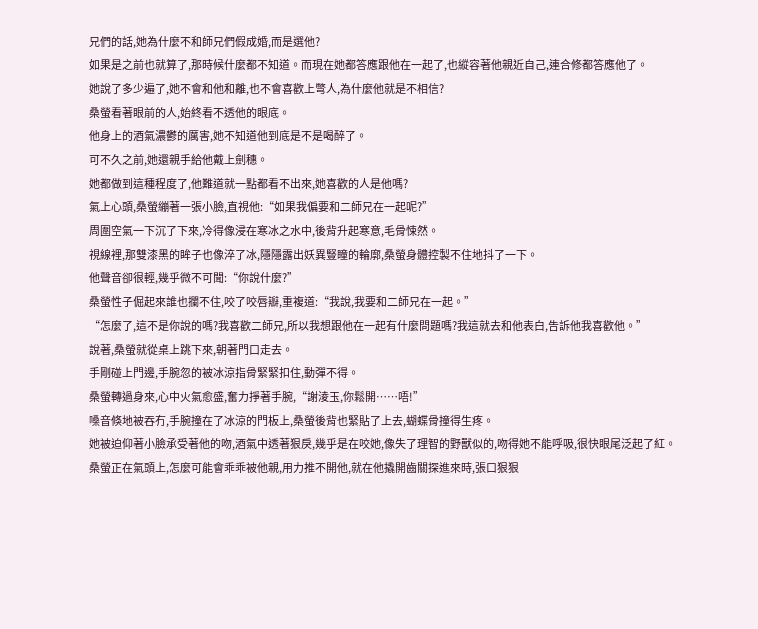兄們的話,她為什麼不和師兄們假成婚,而是選他?
如果是之前也就算了,那時候什麼都不知道。而現在她都答應跟他在一起了,也縱容著他親近自己,連合修都答應他了。
她說了多少遍了,她不會和他和離,也不會喜歡上彆人,為什麼他就是不相信?
桑螢看著眼前的人,始終看不透他的眼底。
他身上的酒氣濃鬱的厲害,她不知道他到底是不是喝醉了。
可不久之前,她還親手給他戴上劍穗。
她都做到這種程度了,他難道就一點都看不出來,她喜歡的人是他嗎?
氣上心頭,桑螢繃著一張小臉,直視他:“如果我偏要和二師兄在一起呢?”
周圍空氣一下沉了下來,冷得像浸在寒冰之水中,後背升起寒意,毛骨悚然。
視線裡,那雙漆黑的眸子也像淬了冰,隱隱露出妖異豎瞳的輪廓,桑螢身體控製不住地抖了一下。
他聲音卻很輕,幾乎微不可聞:“你說什麼?”
桑螢性子倔起來誰也攔不住,咬了咬唇瓣,重複道:“我說,我要和二師兄在一起。”
“怎麼了,這不是你說的嗎?我喜歡二師兄,所以我想跟他在一起有什麼問題嗎?我這就去和他表白,告訴他我喜歡他。”
說著,桑螢就從桌上跳下來,朝著門口走去。
手剛碰上門邊,手腕忽的被冰涼指骨緊緊扣住,動彈不得。
桑螢轉過身來,心中火氣愈盛,奮力掙著手腕,“謝淩玉,你鬆開……唔!”
嗓音倏地被吞冇,手腕撞在了冰涼的門板上,桑螢後背也緊貼了上去,蝴蝶骨撞得生疼。
她被迫仰著小臉承受著他的吻,酒氣中透著狠戾,幾乎是在咬她,像失了理智的野獸似的,吻得她不能呼吸,很快眼尾泛起了紅。
桑螢正在氣頭上,怎麼可能會乖乖被他親,用力推不開他,就在他撬開齒關探進來時,張口狠狠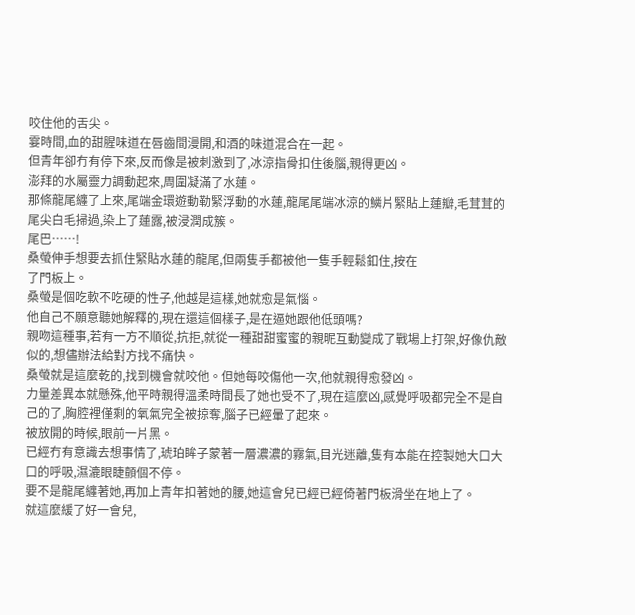咬住他的舌尖。
霎時間,血的甜腥味道在唇齒間漫開,和酒的味道混合在一起。
但青年卻冇有停下來,反而像是被刺激到了,冰涼指骨扣住後腦,親得更凶。
澎拜的水屬靈力調動起來,周圍凝滿了水蓮。
那條龍尾纏了上來,尾端金環遊動勒緊浮動的水蓮,龍尾尾端冰涼的鱗片緊貼上蓮瓣,毛茸茸的尾尖白毛掃過,染上了蓮露,被浸潤成簇。
尾巴……!
桑螢伸手想要去抓住緊貼水蓮的龍尾,但兩隻手都被他一隻手輕鬆釦住,按在
了門板上。
桑螢是個吃軟不吃硬的性子,他越是這樣,她就愈是氣惱。
他自己不願意聽她解釋的,現在還這個樣子,是在逼她跟他低頭嗎?
親吻這種事,若有一方不順從,抗拒,就從一種甜甜蜜蜜的親昵互動變成了戰場上打架,好像仇敵似的,想儘辦法給對方找不痛快。
桑螢就是這麼乾的,找到機會就咬他。但她每咬傷他一次,他就親得愈發凶。
力量差異本就懸殊,他平時親得溫柔時間長了她也受不了,現在這麼凶,感覺呼吸都完全不是自己的了,胸腔裡僅剩的氧氣完全被掠奪,腦子已經暈了起來。
被放開的時候,眼前一片黑。
已經冇有意識去想事情了,琥珀眸子蒙著一層濃濃的霧氣,目光迷離,隻有本能在控製她大口大口的呼吸,濕漉眼睫顫個不停。
要不是龍尾纏著她,再加上青年扣著她的腰,她這會兒已經已經倚著門板滑坐在地上了。
就這麼緩了好一會兒,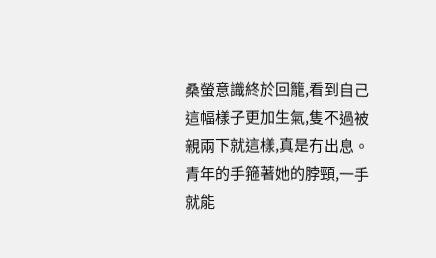桑螢意識終於回籠,看到自己這幅樣子更加生氣,隻不過被親兩下就這樣,真是冇出息。
青年的手箍著她的脖頸,一手就能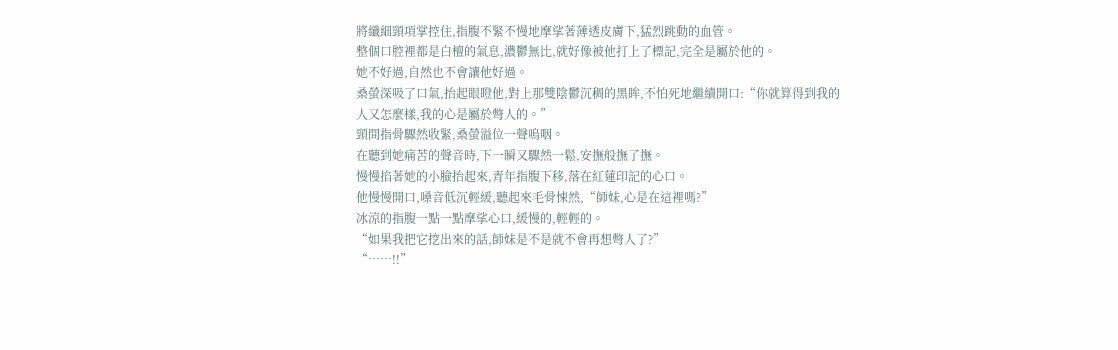將纖細頸項掌控住,指腹不緊不慢地摩挲著薄透皮膚下,猛烈跳動的血管。
整個口腔裡都是白檀的氣息,濃鬱無比,就好像被他打上了標記,完全是屬於他的。
她不好過,自然也不會讓他好過。
桑螢深吸了口氣,抬起眼瞪他,對上那雙陰鬱沉稠的黑眸,不怕死地繼續開口:“你就算得到我的人又怎麼樣,我的心是屬於彆人的。”
頸間指骨驟然收緊,桑螢溢位一聲嗚咽。
在聽到她痛苦的聲音時,下一瞬又驟然一鬆,安撫般撫了撫。
慢慢掐著她的小臉抬起來,青年指腹下移,落在紅蓮印記的心口。
他慢慢開口,嗓音低沉輕緩,聽起來毛骨悚然,“師妹,心是在這裡嗎?”
冰涼的指腹一點一點摩挲心口,緩慢的,輕輕的。
“如果我把它挖出來的話,師妹是不是就不會再想彆人了?”
“……!!”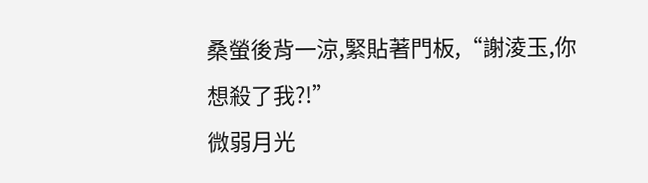桑螢後背一涼,緊貼著門板,“謝淩玉,你想殺了我?!”
微弱月光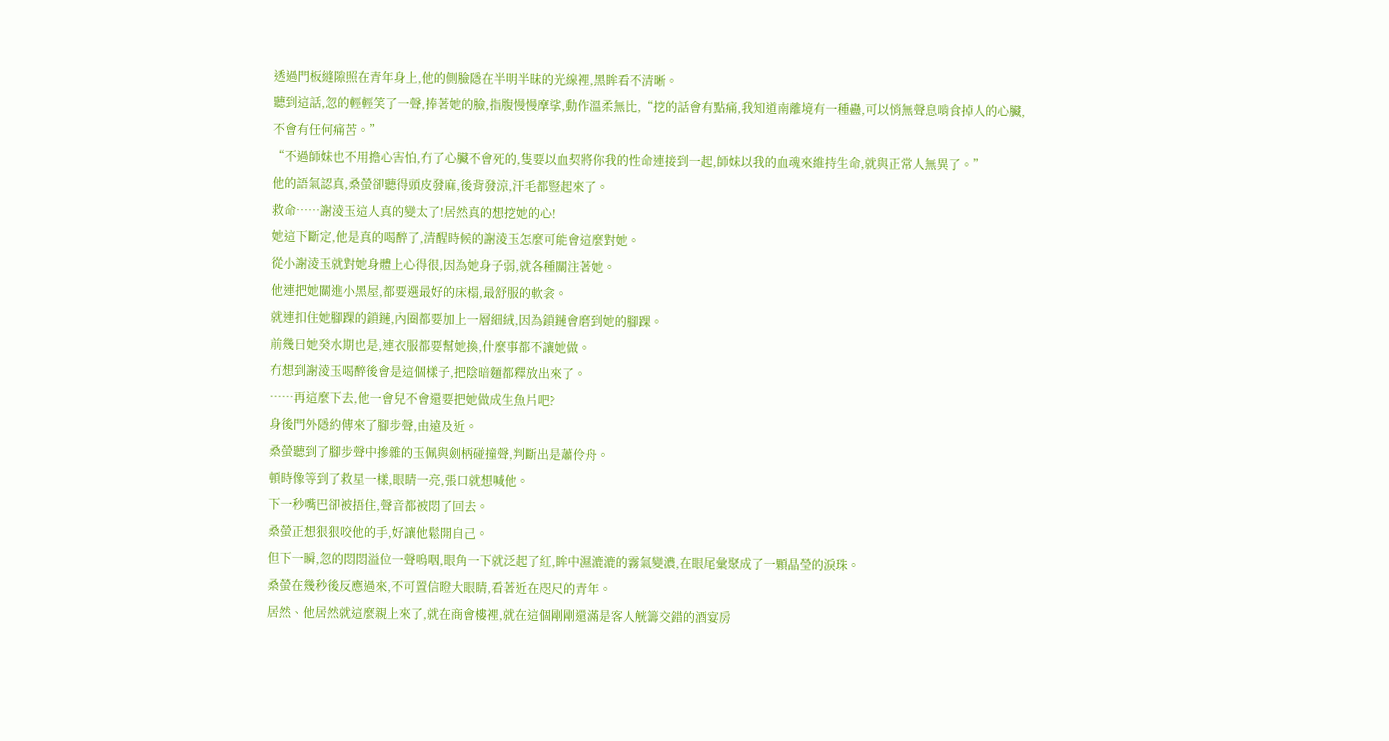透過門板縫隙照在青年身上,他的側臉隱在半明半昧的光線裡,黑眸看不清晰。
聽到這話,忽的輕輕笑了一聲,捧著她的臉,指腹慢慢摩挲,動作溫柔無比,“挖的話會有點痛,我知道南離境有一種蠱,可以悄無聲息啃食掉人的心臟,不會有任何痛苦。”
“不過師妹也不用擔心害怕,冇了心臟不會死的,隻要以血契將你我的性命連接到一起,師妹以我的血魂來維持生命,就與正常人無異了。”
他的語氣認真,桑螢卻聽得頭皮發麻,後背發涼,汗毛都豎起來了。
救命……謝淩玉這人真的變太了!居然真的想挖她的心!
她這下斷定,他是真的喝醉了,清醒時候的謝淩玉怎麼可能會這麼對她。
從小謝淩玉就對她身體上心得很,因為她身子弱,就各種關注著她。
他連把她關進小黑屋,都要選最好的床榻,最舒服的軟衾。
就連扣住她腳踝的鎖鏈,內圈都要加上一層細絨,因為鎖鏈會磨到她的腳踝。
前幾日她癸水期也是,連衣服都要幫她換,什麼事都不讓她做。
冇想到謝淩玉喝醉後會是這個樣子,把陰暗麵都釋放出來了。
……再這麼下去,他一會兒不會還要把她做成生魚片吧?
身後門外隱約傳來了腳步聲,由遠及近。
桑螢聽到了腳步聲中摻雜的玉佩與劍柄碰撞聲,判斷出是蕭伶舟。
頓時像等到了救星一樣,眼睛一亮,張口就想喊他。
下一秒嘴巴卻被捂住,聲音都被悶了回去。
桑螢正想狠狠咬他的手,好讓他鬆開自己。
但下一瞬,忽的悶悶溢位一聲嗚咽,眼角一下就泛起了紅,眸中濕漉漉的霧氣變濃,在眼尾彙聚成了一顆晶瑩的淚珠。
桑螢在幾秒後反應過來,不可置信瞪大眼睛,看著近在咫尺的青年。
居然、他居然就這麼親上來了,就在商會樓裡,就在這個剛剛還滿是客人觥籌交錯的酒宴房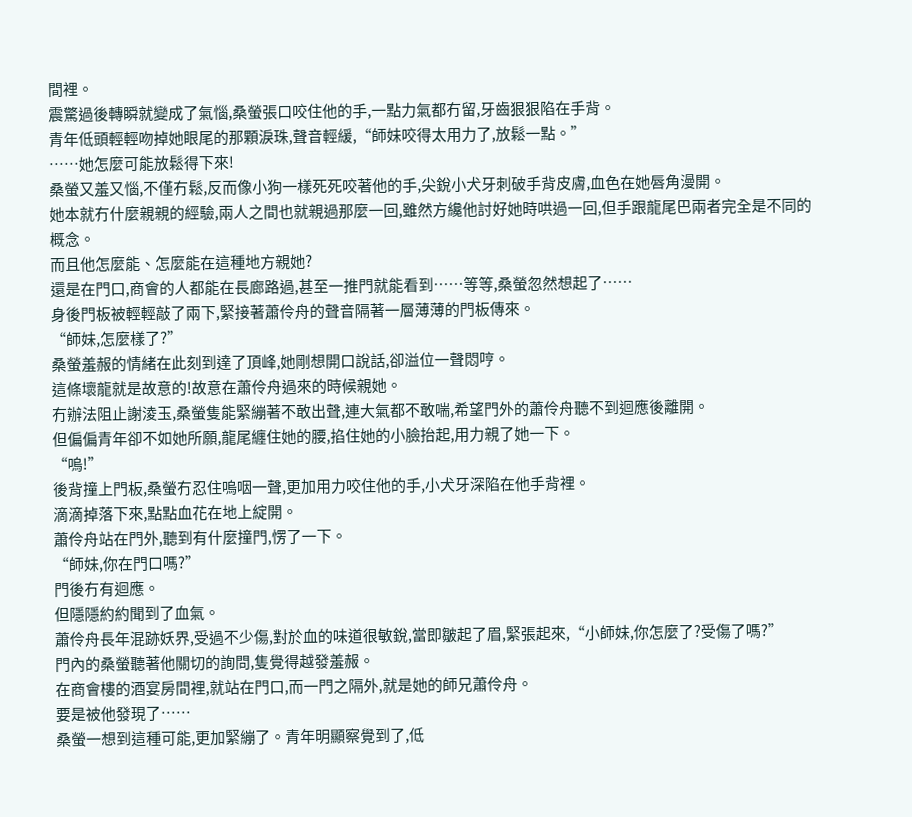間裡。
震驚過後轉瞬就變成了氣惱,桑螢張口咬住他的手,一點力氣都冇留,牙齒狠狠陷在手背。
青年低頭輕輕吻掉她眼尾的那顆淚珠,聲音輕緩,“師妹咬得太用力了,放鬆一點。”
……她怎麼可能放鬆得下來!
桑螢又羞又惱,不僅冇鬆,反而像小狗一樣死死咬著他的手,尖銳小犬牙刺破手背皮膚,血色在她唇角漫開。
她本就冇什麼親親的經驗,兩人之間也就親過那麼一回,雖然方纔他討好她時哄過一回,但手跟龍尾巴兩者完全是不同的概念。
而且他怎麼能、怎麼能在這種地方親她?
還是在門口,商會的人都能在長廊路過,甚至一推門就能看到……等等,桑螢忽然想起了……
身後門板被輕輕敲了兩下,緊接著蕭伶舟的聲音隔著一層薄薄的門板傳來。
“師妹,怎麼樣了?”
桑螢羞赧的情緒在此刻到達了頂峰,她剛想開口說話,卻溢位一聲悶哼。
這條壞龍就是故意的!故意在蕭伶舟過來的時候親她。
冇辦法阻止謝淩玉,桑螢隻能緊繃著不敢出聲,連大氣都不敢喘,希望門外的蕭伶舟聽不到迴應後離開。
但偏偏青年卻不如她所願,龍尾纏住她的腰,掐住她的小臉抬起,用力親了她一下。
“嗚!”
後背撞上門板,桑螢冇忍住嗚咽一聲,更加用力咬住他的手,小犬牙深陷在他手背裡。
滴滴掉落下來,點點血花在地上綻開。
蕭伶舟站在門外,聽到有什麼撞門,愣了一下。
“師妹,你在門口嗎?”
門後冇有迴應。
但隱隱約約聞到了血氣。
蕭伶舟長年混跡妖界,受過不少傷,對於血的味道很敏銳,當即皺起了眉,緊張起來,“小師妹,你怎麼了?受傷了嗎?”
門內的桑螢聽著他關切的詢問,隻覺得越發羞赧。
在商會樓的酒宴房間裡,就站在門口,而一門之隔外,就是她的師兄蕭伶舟。
要是被他發現了……
桑螢一想到這種可能,更加緊繃了。青年明顯察覺到了,低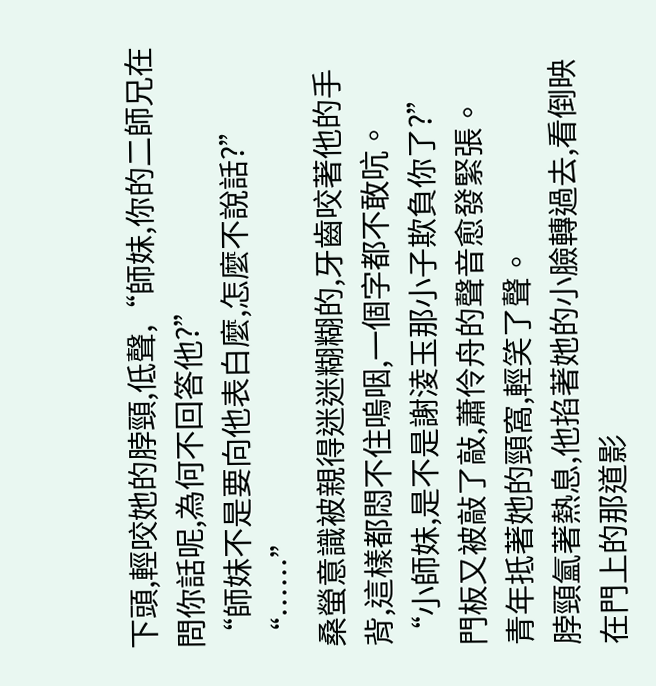下頭,輕咬她的脖頸,低聲,“師妹,你的二師兄在問你話呢,為何不回答他?”
“師妹不是要向他表白麼,怎麼不說話?”
“……”
桑螢意識被親得迷迷糊糊的,牙齒咬著他的手背,這樣都悶不住嗚咽,一個字都不敢吭。
“小師妹,是不是謝淩玉那小子欺負你了?”
門板又被敲了敲,蕭伶舟的聲音愈發緊張。
青年抵著她的頸窩,輕笑了聲。
脖頸氳著熱息,他掐著她的小臉轉過去,看倒映在門上的那道影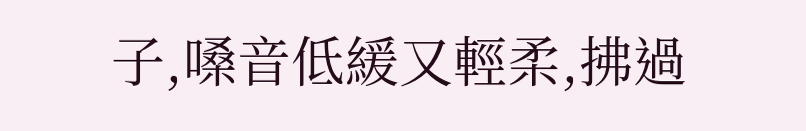子,嗓音低緩又輕柔,拂過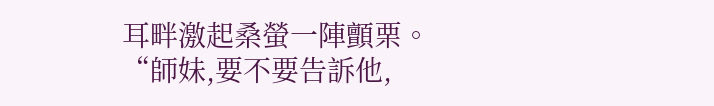耳畔激起桑螢一陣顫栗。
“師妹,要不要告訴他,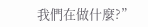我們在做什麼?”